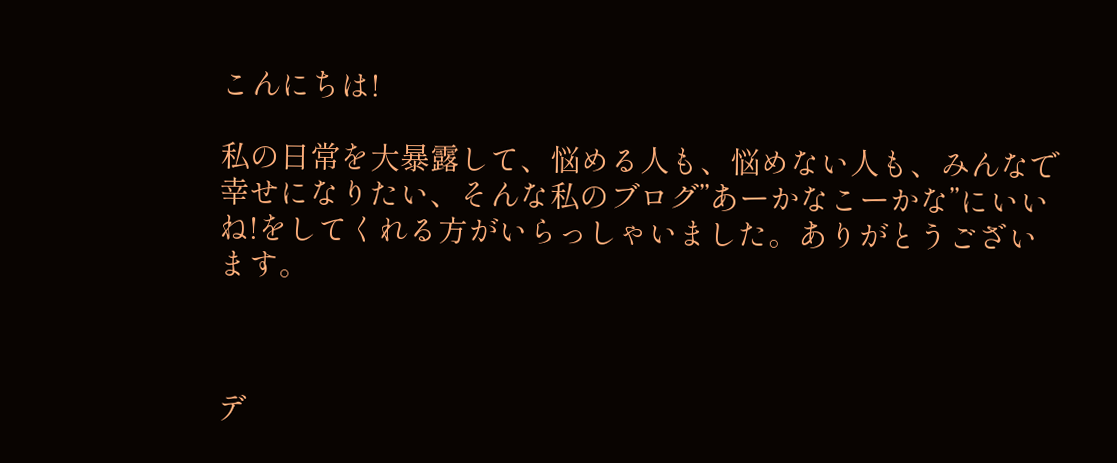こんにちは!

私の日常を大暴露して、悩める人も、悩めない人も、みんなで幸せになりたい、そんな私のブログ”あーかなこーかな”にいいね!をしてくれる方がいらっしゃいました。ありがとうございます。



デ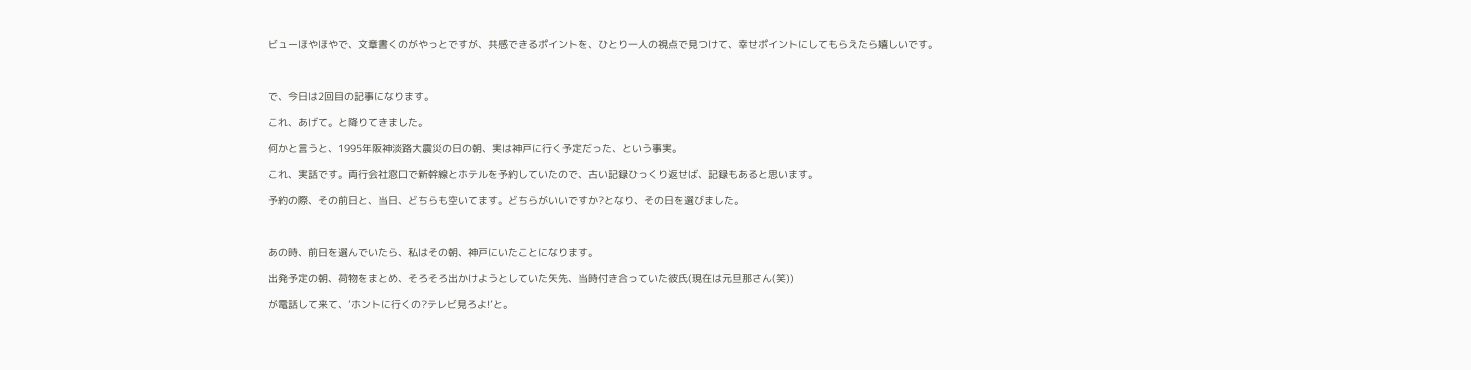ビューほやほやで、文章書くのがやっとですが、共感できるポイントを、ひとり一人の視点で見つけて、幸せポイントにしてもらえたら嬉しいです。



で、今日は2回目の記事になります。

これ、あげて。と降りてきました。

何かと言うと、1995年阪神淡路大震災の日の朝、実は神戸に行く予定だった、という事実。

これ、実話です。両行会社窓口で新幹線とホテルを予約していたので、古い記録ひっくり返せば、記録もあると思います。

予約の際、その前日と、当日、どちらも空いてます。どちらがいいですか?となり、その日を選びました。



あの時、前日を選んでいたら、私はその朝、神戸にいたことになります。

出発予定の朝、荷物をまとめ、そろそろ出かけようとしていた矢先、当時付き合っていた彼氏(現在は元旦那さん(笑))

が電話して来て、’ホントに行くの?テレビ見ろよ!’と。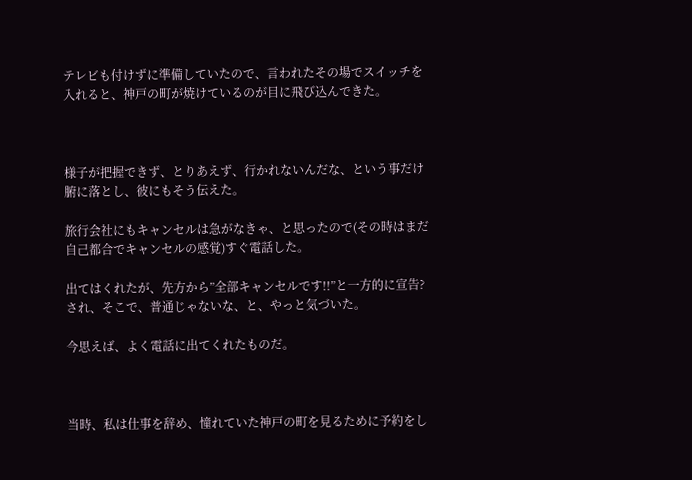テレビも付けずに準備していたので、言われたその場でスイッチを入れると、神戸の町が焼けているのが目に飛び込んできた。



様子が把握できず、とりあえず、行かれないんだな、という事だけ腑に落とし、彼にもそう伝えた。

旅行会社にもキャンセルは急がなきゃ、と思ったので(その時はまだ自己都合でキャンセルの感覚)すぐ電話した。

出てはくれたが、先方から”全部キャンセルです!!”と一方的に宣告?され、そこで、普通じゃないな、と、やっと気づいた。

今思えば、よく電話に出てくれたものだ。



当時、私は仕事を辞め、憧れていた神戸の町を見るために予約をし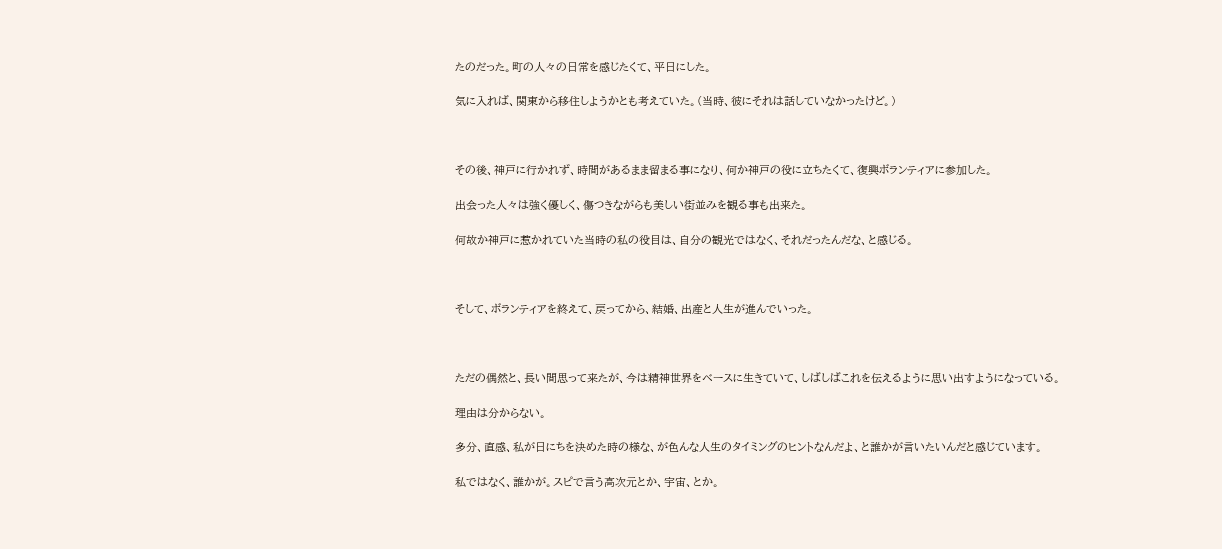たのだった。町の人々の日常を感じたくて、平日にした。

気に入れば、関東から移住しようかとも考えていた。(当時、彼にそれは話していなかったけど。)



その後、神戸に行かれず、時間があるまま留まる事になり、何か神戸の役に立ちたくて、復興ボランティアに参加した。

出会った人々は強く優しく、傷つきながらも美しい街並みを観る事も出来た。

何故か神戸に惹かれていた当時の私の役目は、自分の観光ではなく、それだったんだな、と感じる。



そして、ボランティアを終えて、戻ってから、結婚、出産と人生が進んでいった。



ただの偶然と、長い間思って来たが、今は精神世界をベースに生きていて、しばしばこれを伝えるように思い出すようになっている。

理由は分からない。

多分、直感、私が日にちを決めた時の様な、が色んな人生のタイミングのヒントなんだよ、と誰かが言いたいんだと感じています。

私ではなく、誰かが。スピで言う高次元とか、宇宙、とか。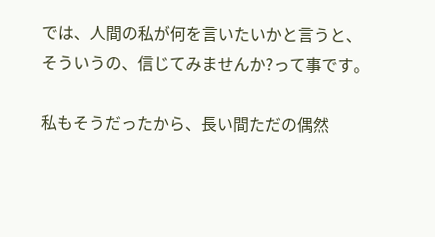では、人間の私が何を言いたいかと言うと、そういうの、信じてみませんか?って事です。

私もそうだったから、長い間ただの偶然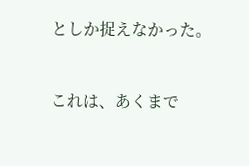としか捉えなかった。



これは、あくまで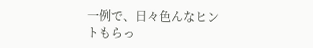一例で、日々色んなヒントもらっ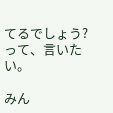てるでしょう?って、言いたい。

みん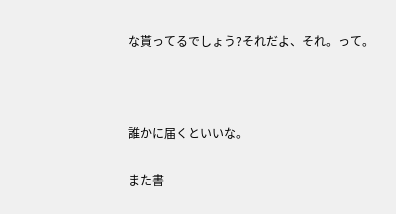な貰ってるでしょう?それだよ、それ。って。



誰かに届くといいな。

また書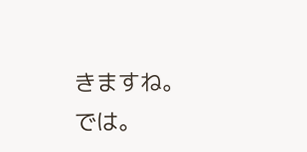きますね。では。